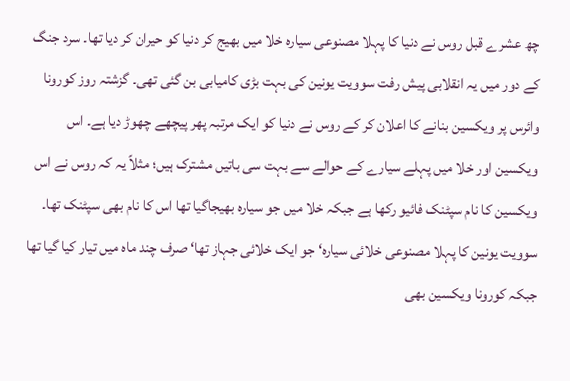چھ عشرے قبل روس نے دنیا کا پہلا مصنوعی سیارہ خلا میں بھیج کر دنیا کو حیران کر دیا تھا۔ سرد جنگ کے دور میں یہ انقلابی پیش رفت سوویت یونین کی بہت بڑی کامیابی بن گئی تھی۔ گزشتہ روز کورونا وائرس پر ویکسین بنانے کا اعلان کر کے روس نے دنیا کو ایک مرتبہ پھر پیچھے چھوڑ دیا ہے۔ اس ویکسین اور خلا میں پہلے سیارے کے حوالے سے بہت سی باتیں مشترک ہیں؛ مثلاً یہ کہ روس نے اس ویکسین کا نام سپٹنک فائیو رکھا ہے جبکہ خلا میں جو سیارہ بھیجاگیا تھا اس کا نام بھی سپٹنک تھا۔ سوویت یونین کا پہلا مصنوعی خلائی سیارہ‘ جو ایک خلائی جہاز تھا‘ صرف چند ماہ میں تیار کیا گیا تھا جبکہ کورونا ویکسین بھی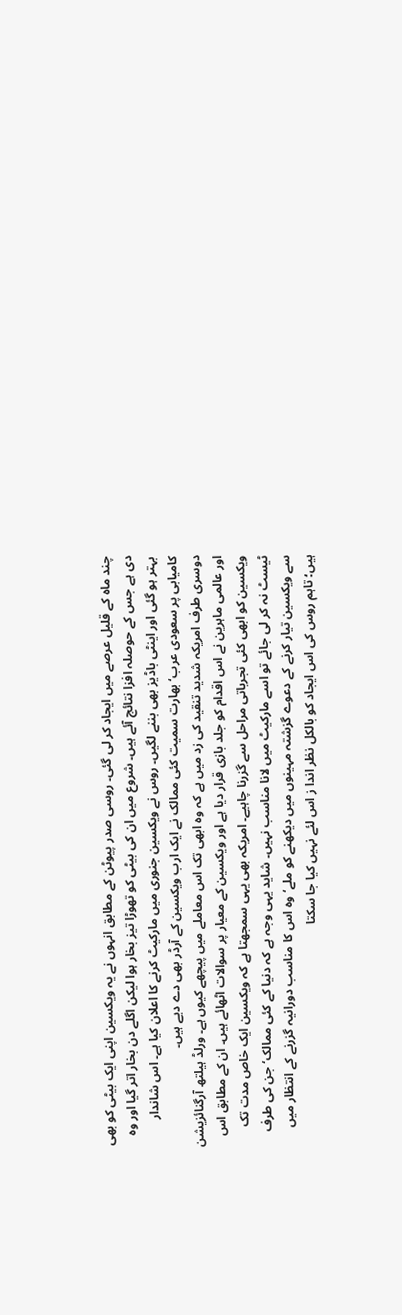چند ماہ کے قلیل عرصے میں ایجاد کر لی گئی۔ روسی صدر پیوٹن کے مطابق انہوں نے یہ ویکسین اپنی ایک بیٹی کو بھی دی ہے جس کے حوصلہ افزا نتائج آئے ہیں۔ شروع میں ان کی بیٹی کو تھوڑا تیز بخار ہوا لیکن اگلے دن بخار اتر گیا اور وہ بہتر ہو گئی اور اینٹی باڈیز بھی بننے لگیں۔ روس نے ویکسین جنوری میں مارکیٹ کرنے کا اعلان کیا ہے۔ اس شاندار کامیابی پر سعودی عرب‘ بھارت سمیت کئی ممالک نے ایک ارب ویکسین کے آرڈر بھی دے دیے ہیں۔
دوسری طرف امریکہ شدید تنقید کی زد میں ہے کہ وہ ابھی تک اس معاملے میں پیچھے کیوں ہے۔ ورلڈ ہیلتھ آرگنائزیشن اور عالمی ماہرین نے اس اقدام کو جلد بازی قرار دیا ہے اور ویکسین کے معیار پر سوالات اٹھائے ہیں۔ ان کے مطابق اس ویکسین کو ابھی کئی تجرباتی مراحل سے گزرنا چاہیے۔ امریکہ بھی یہی سمجھتا ہے کہ ویکسین ایک خاص مدت تک ٹیسٹ نہ کر لی جائے تو اسے مارکیٹ میں لانا مناسب نہیں۔ شاید یہی وجہ ہے کہ دنیا کے کئی ممالک‘ جن کی طرف سے ویکسین تیار کرنے کے دعوے گزشتہ مہینوں میں دیکھنے کو ملے‘ وہ اس کا مناسب دورانیہ گزرنے کے انتظار میں ہیں؛ تاہم روس کی اس ایجاد کو بالکل نظر اندا ز اس لئے نہیں کیا جا سکتا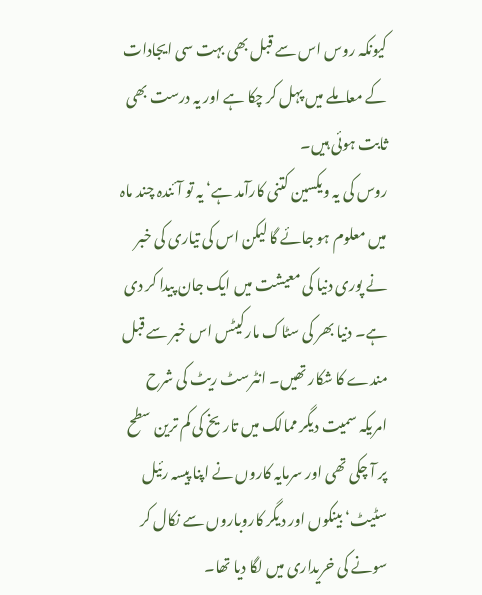کیونکہ روس اس سے قبل بھی بہت سی ایجادات کے معاملے میں پہل کر چکا ہے اور یہ درست بھی ثابت ہوئی ہیں۔
روس کی یہ ویکسین کتنی کارآمد ہے‘ یہ تو آئندہ چند ماہ میں معلوم ہو جائے گا لیکن اس کی تیاری کی خبر نے پوری دنیا کی معیشت میں ایک جان پیدا کر دی ہے۔ دنیا بھر کی سٹاک مارکیٹس اس خبر سے قبل مندے کا شکار تھیں۔ انٹرسٹ ریٹ کی شرح امریکہ سمیت دیگر ممالک میں تاریخ کی کم ترین سطح پر آ چکی تھی اور سرمایہ کاروں نے اپنا پیسہ رئیل سٹیٹ‘ بینکوں اور دیگر کاروباروں سے نکال کر سونے کی خریداری میں لگا دیا تھا۔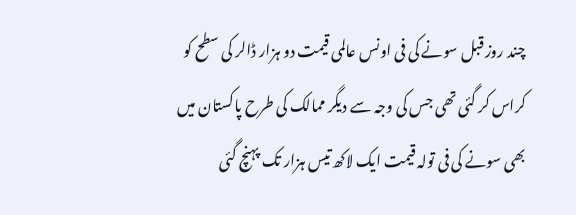چند روز قبل سونے کی فی اونس عالمی قیمت دو ہزار ڈالر کی سطح کو کراس کر گئی تھی جس کی وجہ سے دیگر ممالک کی طرح پاکستان میں بھی سونے کی فی تولہ قیمت ایک لاکھ تیس ہزار تک پہنچ گئی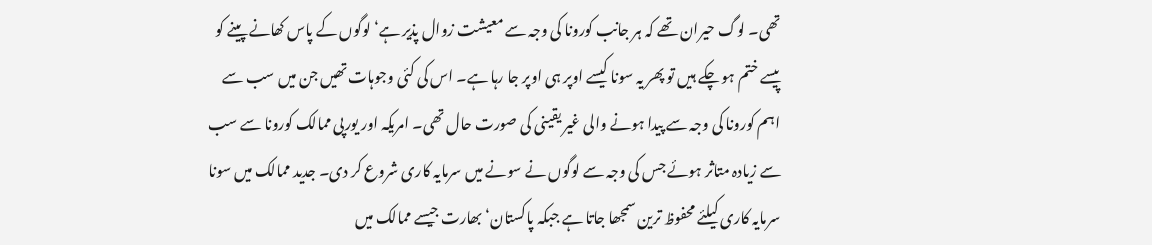تھی۔ لوگ حیران تھے کہ ہر جانب کورونا کی وجہ سے معیشت زوال پذیر ہے‘ لوگوں کے پاس کھانے پینے کو پیسے ختم ہو چکے ہیں تو پھر یہ سونا کیسے اوپر ہی اوپر جا رہا ہے۔ اس کی کئی وجوہات تھیں جن میں سب سے اہم کورونا کی وجہ سے پیدا ہونے والی غیر یقینی کی صورت حال تھی۔ امریکہ اور یورپی ممالک کورونا سے سب سے زیادہ متاثر ہوئے جس کی وجہ سے لوگوں نے سونے میں سرمایہ کاری شروع کر دی۔ جدید ممالک میں سونا سرمایہ کاری کیلئے محفوظ ترین سمجھا جاتا ہے جبکہ پاکستان‘ بھارت جیسے ممالک میں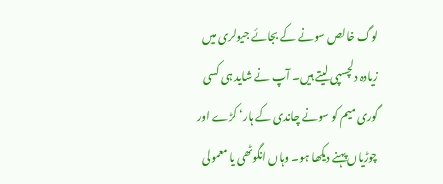لوگ خالص سونے کے بجائے جیولری میں زیادہ دلچسپی لیتے ہیں۔ آپ نے شاید ہی کسی گوری میم کو سونے چاندی کے ہار‘ کڑے اور چوڑیاں پہنے دیکھا ہو۔ وہاں انگوٹھی یا معمولی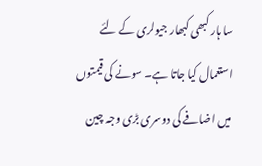سا ہار کبھی کبھار جیولری کے لئے استعمال کیا جاتا ہے۔ سونے کی قیمتوں میں اضافے کی دوسری بڑی وجہ چین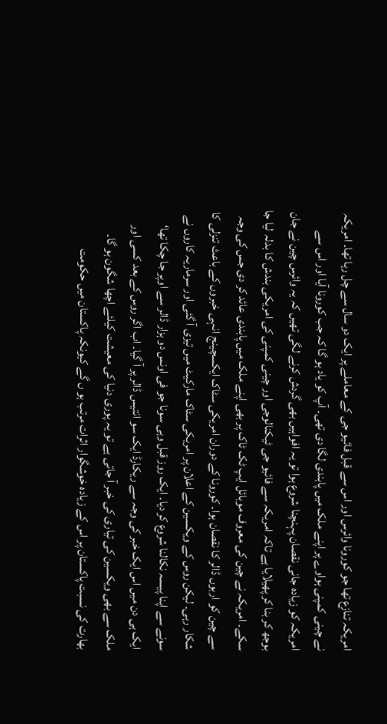امریکہ تنازع تھا جو کورونا وائرس اور اس سے قبل فائیو جی کے معاملے پر ایک دو سال سے چل رہا تھا۔ امریکہ نے چینی کمپنی ہواوے پر اپنے ملک میں پابندی لگا دی تھی۔ آپ کو یاد ہو گا کہ جب کورونا آیا اور اس سے امریکہ کو زیادہ جانی نقصان پہنچنا شروع ہوا تو یہ افواہیں بھی گردش کرنے لگی تھیں کہ یہ وائرس چین نے جان بوجھ کر بنا کر پھیلایا ہے تاکہ امریکہ سے فائیو جی ٹیکنالوجی اور چینی کمپنی کی امریکی بندش کا بدلہ لیا جا سکے۔ امریکہ نے چین کی معروف موبائل ایپ ٹک ٹاک پر بھی اپنے ملک میں پابندی عائد کر دی جس کی وجہ سے چین کو اربوں ڈالر کا نقصان ہوا۔ کورونا کے دوران امریکی سٹاک ایکسچینج انہی خبروں کے باعث تنزلی کا شکار رہی۔ لیکن روس کے ویکسین کے اعلان پر امریکی سٹاک مارکیٹ میں تیزی آ گئی اور سرماریہ کاروں نے سونے سے اپنا پیسہ نکالنا شروع کر دیا۔ ایک روز قبل وہی سونا جو فی اونس دو ہزار ڈالر سے اوپر جا چکا تھا‘ ایک ہی دن میں اس ایک خبر کی وجہ سے ریکارڈ ایک سو انتیس ڈالر پر آ گیا۔ اب اگر روس کے بعد کسی اور ملک سے بھی ویکسین کی تیاری کی خبر آ جاتی ہے تو یہ پوری دنیا کی معیشت کیلئے اچھا شگون ہو گا۔ بھارت کی نسبت پاکستان پر اس کے زیادہ خوشگوار اثرات مرتب ہو ں گے کیونکہ پاکستان میں حکومت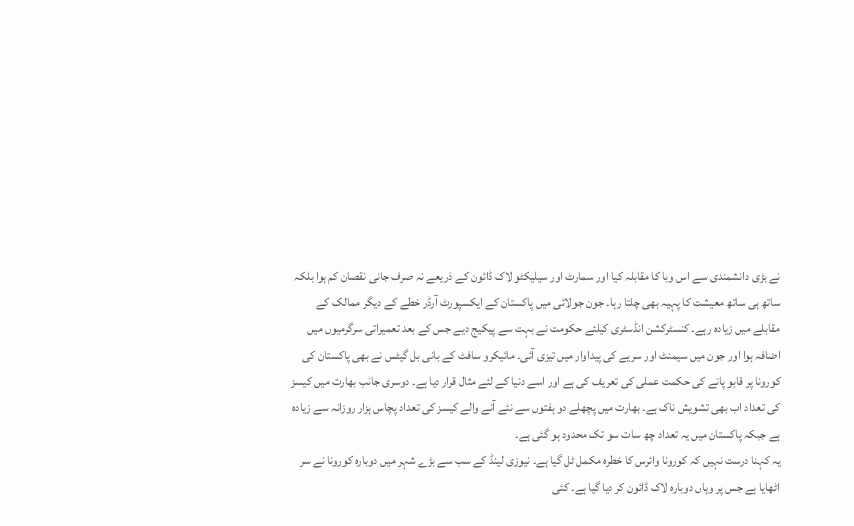نے بڑی دانشمندی سے اس وبا کا مقابلہ کیا اور سمارٹ اور سیلیکٹو لاک ڈائون کے ذریعے نہ صرف جانی نقصان کم ہوا بلکہ ساتھ ہی ساتھ معیشت کا پہیہ بھی چلتا رہا۔ جون جولائی میں پاکستان کے ایکسپورٹ آرڈر خطے کے دیگر ممالک کے مقابلے میں زیادہ رہے۔ کنسٹرکشن انڈسٹری کیلئے حکومت نے بہت سے پیکیج دیے جس کے بعد تعمیراتی سرگرمیوں میں اضافہ ہوا اور جون میں سیمنٹ اور سریے کی پیداوار میں تیزی آئی۔ مائیکرو سافٹ کے بانی بل گیٹس نے بھی پاکستان کی کورونا پر قابو پانے کی حکمت عملی کی تعریف کی ہے اور اسے دنیا کے لئے مثال قرار دیا ہے۔ دوسری جانب بھارت میں کیسز کی تعداد اب بھی تشویش ناک ہے۔ بھارت میں پچھلے دو ہفتوں سے نئے آنے والے کیسز کی تعداد پچاس ہزار روزانہ سے زیادہ ہے جبکہ پاکستان میں یہ تعداد چھ سات سو تک محدود ہو گئی ہے۔
یہ کہنا درست نہیں کہ کورونا وائرس کا خطرہ مکمل ٹل گیا ہے۔ نیوزی لینڈ کے سب سے بڑے شہر میں دوبارہ کورونا نے سر اٹھایا ہے جس پر وہاں دوبارہ لاک ڈائون کر دیا گیا ہے۔ کئی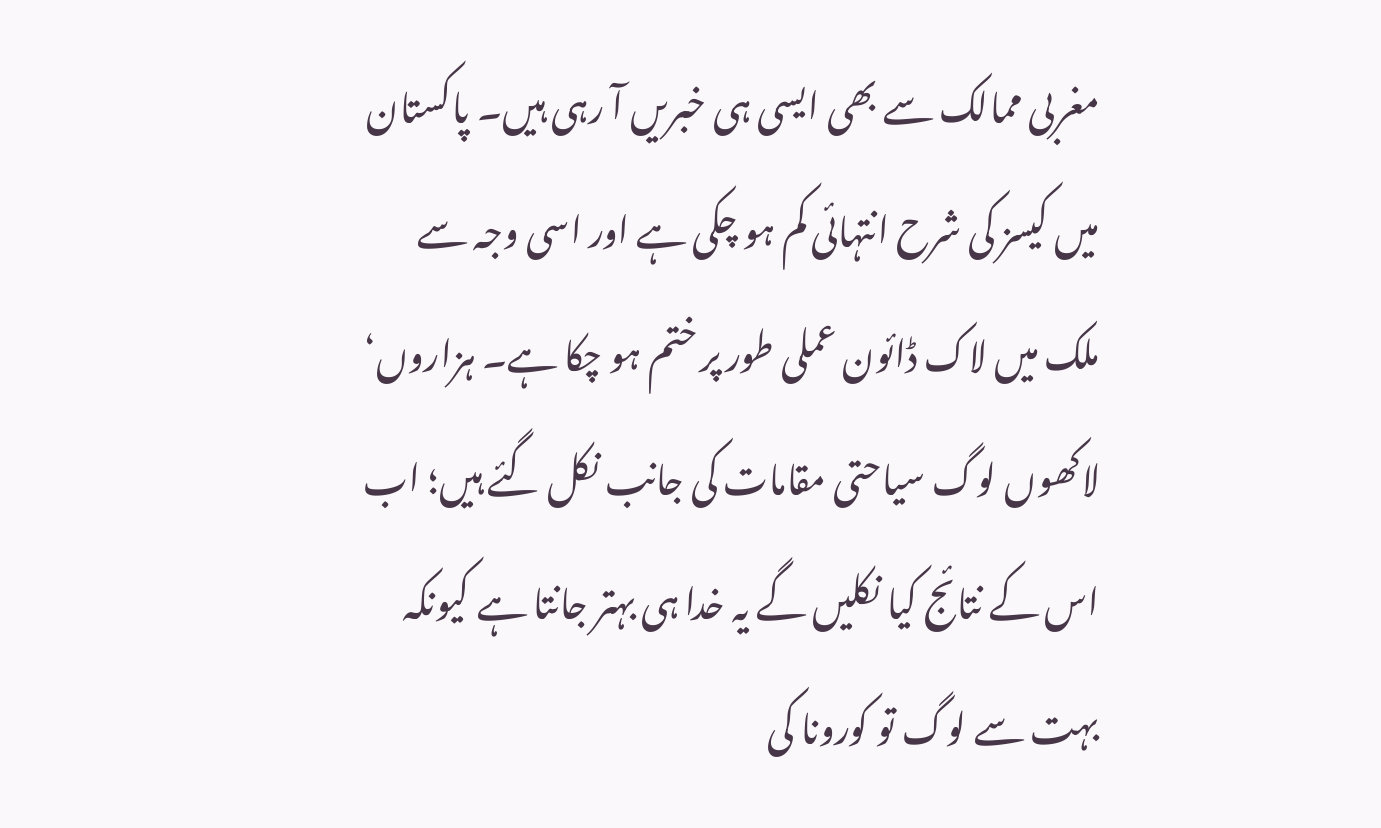مغربی ممالک سے بھی ایسی ہی خبریں آ رہی ہیں۔ پاکستان میں کیسز کی شرح انتہائی کم ہو چکی ہے اور اسی وجہ سے ملک میں لاک ڈائون عملی طور پر ختم ہو چکا ہے۔ ہزاروں‘ لاکھوں لوگ سیاحتی مقامات کی جانب نکل گئے ہیں؛ اب اس کے نتائج کیا نکلیں گے یہ خدا ہی بہتر جانتا ہے کیونکہ بہت سے لوگ تو کورونا کی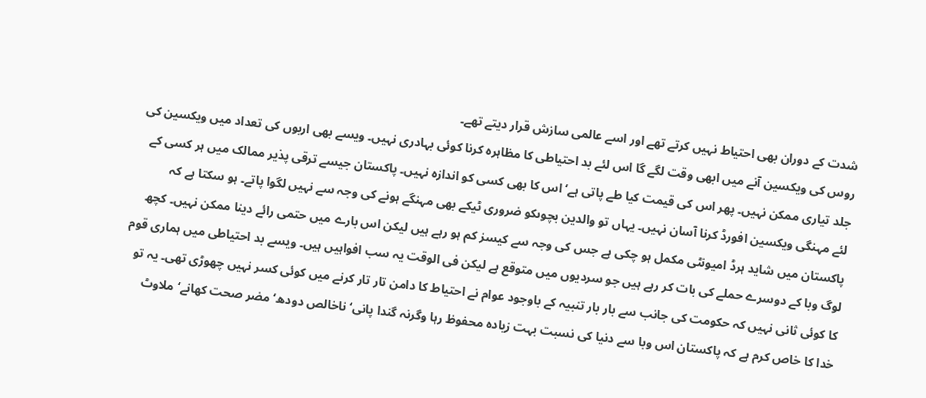شدت کے دوران بھی احتیاط نہیں کرتے تھے اور اسے عالمی سازش قرار دیتے تھے۔
روس کی ویکسین آنے میں ابھی وقت لگے گا اس لئے بد احتیاطی کا مظاہرہ کرنا کوئی بہادری نہیں۔ ویسے بھی اربوں کی تعداد میں ویکسین کی جلد تیاری ممکن نہیں۔ پھر اس کی قیمت کیا طے پاتی ہے‘ اس کا بھی کسی کو اندازہ نہیں۔ پاکستان جیسے ترقی پذیر ممالک میں ہر کسی کے لئے مہنگی ویکسین افورڈ کرنا آسان نہیں۔ یہاں تو والدین بچوںکو ضروری ٹیکے بھی مہنگے ہونے کی وجہ سے نہیں لگوا پاتے۔ ہو سکتا ہے کہ پاکستان میں شاید ہرڈ امیونٹی مکمل ہو چکی ہے جس کی وجہ سے کیسز کم ہو رہے ہیں لیکن اس بارے میں حتمی رائے دینا ممکن نہیں۔ کچھ لوگ وبا کے دوسرے حملے کی بات کر رہے ہیں جو سردیوں میں متوقع ہے لیکن فی الوقت یہ سب افواہیں ہیں۔ ویسے بد احتیاطی میں ہماری قوم کا کوئی ثانی نہیں کہ حکومت کی جانب سے بار بار تنبیہ کے باوجود عوام نے احتیاط کا دامن تار تار کرنے میں کوئی کسر نہیں چھوڑی تھی۔ یہ تو خدا کا خاص کرم ہے کہ پاکستان اس وبا سے دنیا کی نسبت بہت زیادہ محفوظ رہا وگرنہ گندا پانی‘ ناخالص دودھ‘ مضر صحت کھانے‘ ملاوٹ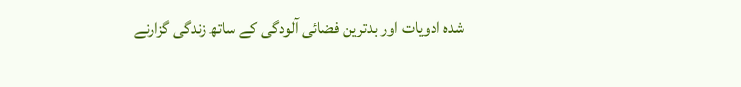شدہ ادویات اور بدترین فضائی آلودگی کے ساتھ زندگی گزارنے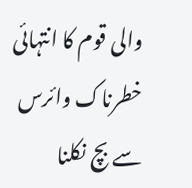والی قوم کا انتہائی خطرناک وائرس سے بچ نکلنا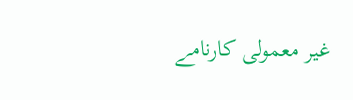غیر معمولی کارنامے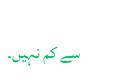سے کم نہیں۔